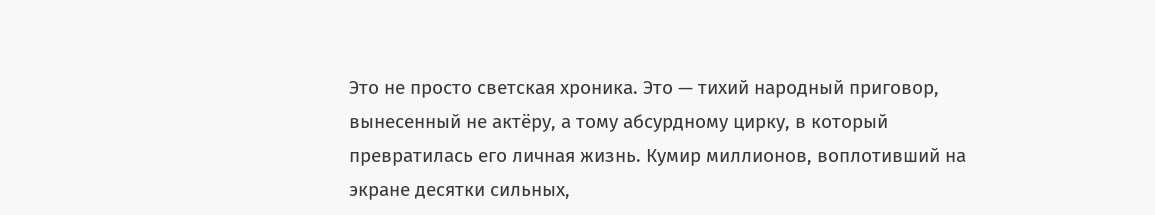Это не просто светская хроника. Это — тихий народный приговор, вынесенный не актёру, а тому абсурдному цирку, в который превратилась его личная жизнь. Кумир миллионов, воплотивший на экране десятки сильных,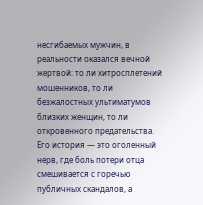несгибаемых мужчин, в реальности оказался вечной жертвой: то ли хитросплетений мошенников, то ли безжалостных ультиматумов близких женщин, то ли откровенного предательства.
Его история — это оголенный нерв, где боль потери отца смешивается с горечью публичных скандалов, а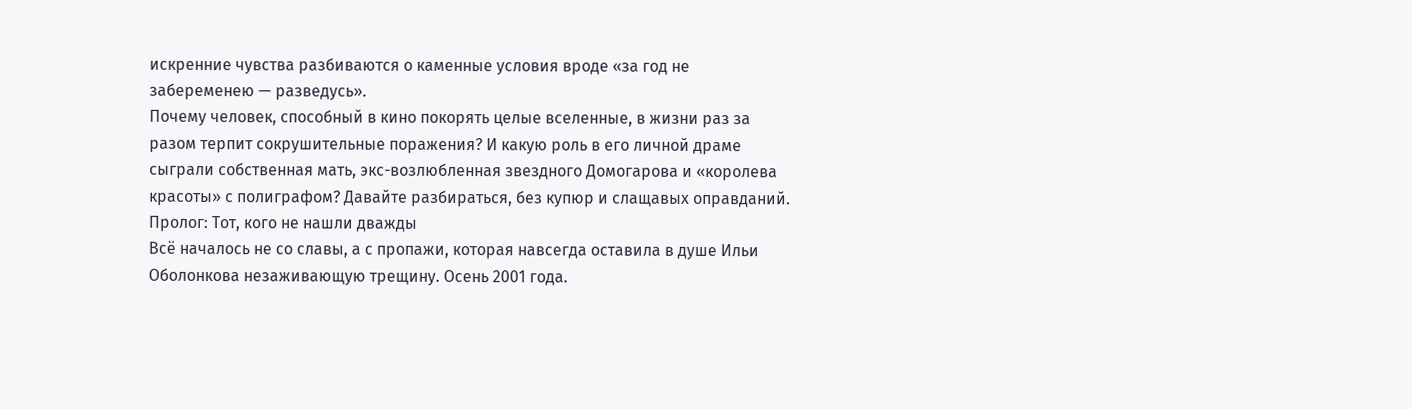искренние чувства разбиваются о каменные условия вроде «за год не забеременею — разведусь».
Почему человек, способный в кино покорять целые вселенные, в жизни раз за разом терпит сокрушительные поражения? И какую роль в его личной драме сыграли собственная мать, экс-возлюбленная звездного Домогарова и «королева красоты» с полиграфом? Давайте разбираться, без купюр и слащавых оправданий.
Пролог: Тот, кого не нашли дважды
Всё началось не со славы, а с пропажи, которая навсегда оставила в душе Ильи Оболонкова незаживающую трещину. Осень 2001 года.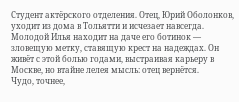Студент актёрского отделения. Отец, Юрий Оболонков, уходит из дома в Тольятти и исчезает навсегда. Молодой Илья находит на даче его ботинок — зловещую метку, ставящую крест на надеждах. Он живёт с этой болью годами, выстраивая карьеру в Москве, но втайне лелея мысль: отец вернётся.
Чудо, точнее,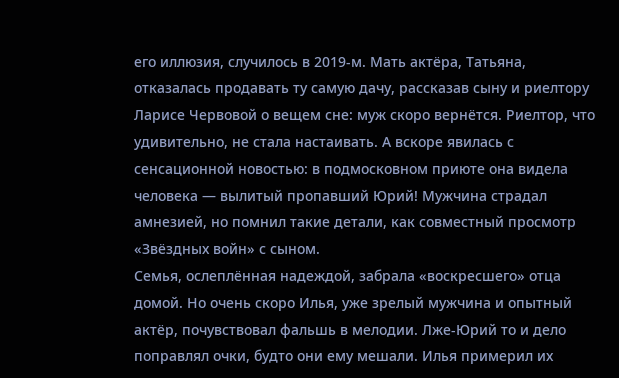его иллюзия, случилось в 2019-м. Мать актёра, Татьяна, отказалась продавать ту самую дачу, рассказав сыну и риелтору Ларисе Червовой о вещем сне: муж скоро вернётся. Риелтор, что удивительно, не стала настаивать. А вскоре явилась с сенсационной новостью: в подмосковном приюте она видела человека — вылитый пропавший Юрий! Мужчина страдал амнезией, но помнил такие детали, как совместный просмотр «Звёздных войн» с сыном.
Семья, ослеплённая надеждой, забрала «воскресшего» отца домой. Но очень скоро Илья, уже зрелый мужчина и опытный актёр, почувствовал фальшь в мелодии. Лже-Юрий то и дело поправлял очки, будто они ему мешали. Илья примерил их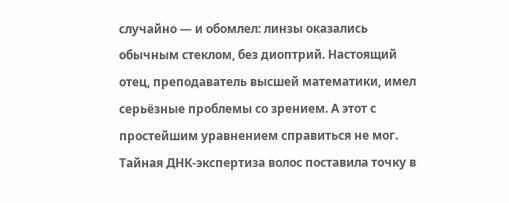случайно — и обомлел: линзы оказались обычным стеклом, без диоптрий. Настоящий отец, преподаватель высшей математики, имел серьёзные проблемы со зрением. А этот с простейшим уравнением справиться не мог.
Тайная ДНК-экспертиза волос поставила точку в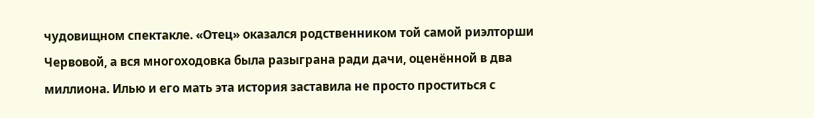чудовищном спектакле. «Отец» оказался родственником той самой риэлторши Червовой, а вся многоходовка была разыграна ради дачи, оценённой в два миллиона. Илью и его мать эта история заставила не просто проститься с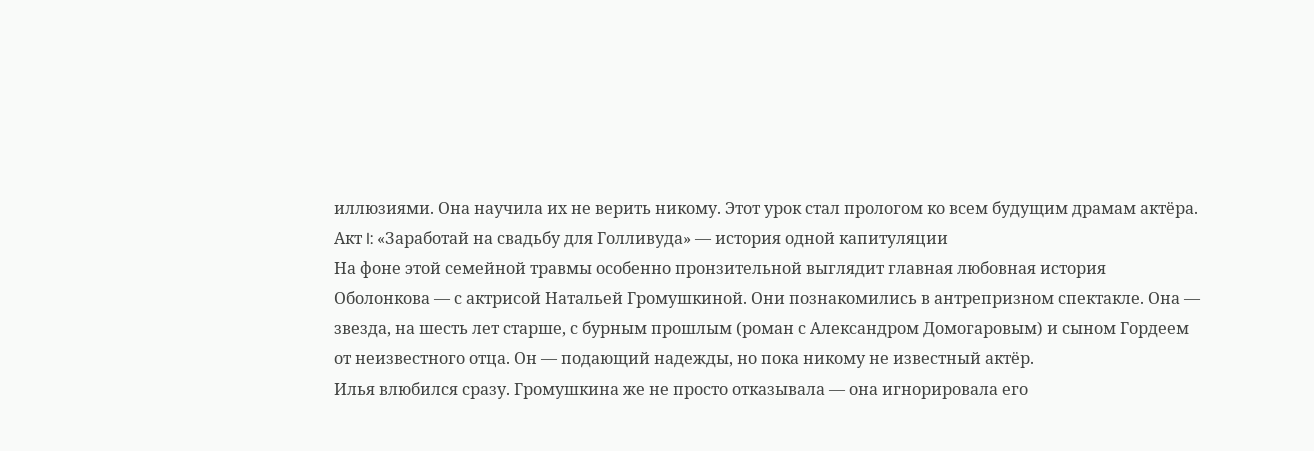иллюзиями. Она научила их не верить никому. Этот урок стал прологом ко всем будущим драмам актёра.
Акт I: «Заработай на свадьбу для Голливуда» — история одной капитуляции
На фоне этой семейной травмы особенно пронзительной выглядит главная любовная история Оболонкова — с актрисой Натальей Громушкиной. Они познакомились в антрепризном спектакле. Она — звезда, на шесть лет старше, с бурным прошлым (роман с Александром Домогаровым) и сыном Гордеем от неизвестного отца. Он — подающий надежды, но пока никому не известный актёр.
Илья влюбился сразу. Громушкина же не просто отказывала — она игнорировала его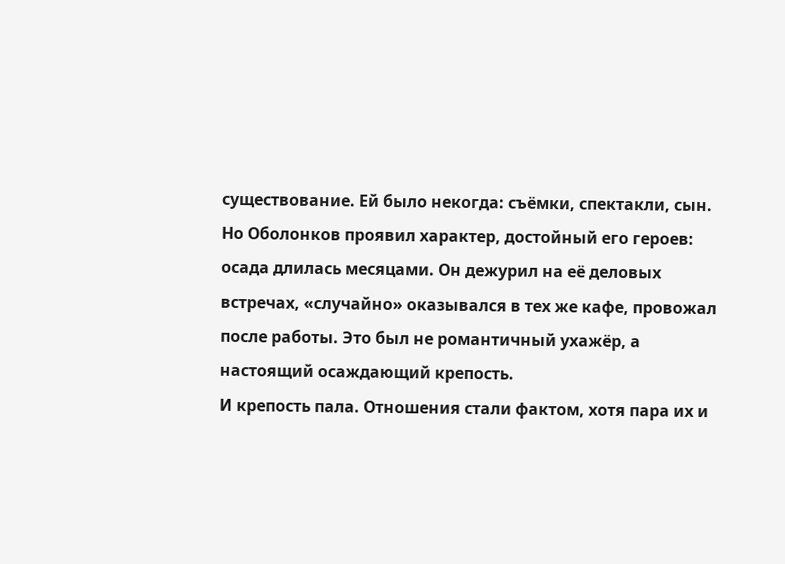существование. Ей было некогда: съёмки, спектакли, сын. Но Оболонков проявил характер, достойный его героев: осада длилась месяцами. Он дежурил на её деловых встречах, «случайно» оказывался в тех же кафе, провожал после работы. Это был не романтичный ухажёр, а настоящий осаждающий крепость.
И крепость пала. Отношения стали фактом, хотя пара их и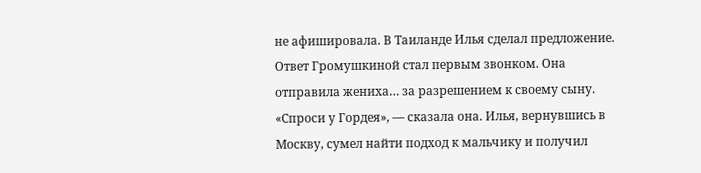не афишировала. В Таиланде Илья сделал предложение. Ответ Громушкиной стал первым звонком. Она отправила жениха… за разрешением к своему сыну. «Спроси у Гордея», — сказала она. Илья, вернувшись в Москву, сумел найти подход к мальчику и получил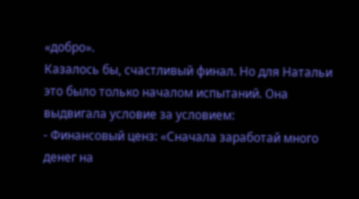«добро».
Казалось бы, счастливый финал. Но для Натальи это было только началом испытаний. Она выдвигала условие за условием:
- Финансовый ценз: «Сначала заработай много денег на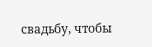свадьбу, чтобы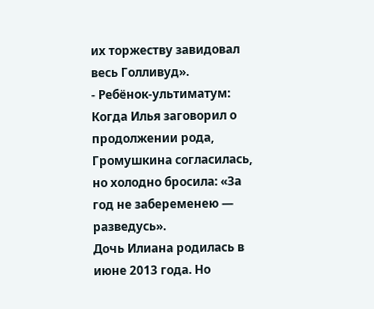их торжеству завидовал весь Голливуд».
- Ребёнок-ультиматум: Когда Илья заговорил о продолжении рода, Громушкина согласилась, но холодно бросила: «За год не забеременею — разведусь».
Дочь Илиана родилась в июне 2013 года. Но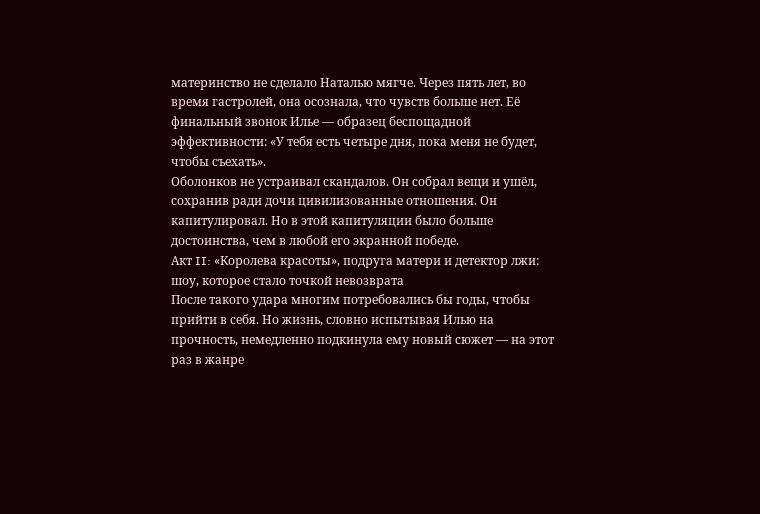материнство не сделало Наталью мягче. Через пять лет, во время гастролей, она осознала, что чувств больше нет. Её финальный звонок Илье — образец беспощадной эффективности: «У тебя есть четыре дня, пока меня не будет, чтобы съехать».
Оболонков не устраивал скандалов. Он собрал вещи и ушёл, сохранив ради дочи цивилизованные отношения. Он капитулировал. Но в этой капитуляции было больше достоинства, чем в любой его экранной победе.
Акт II: «Королева красоты», подруга матери и детектор лжи: шоу, которое стало точкой невозврата
После такого удара многим потребовались бы годы, чтобы прийти в себя. Но жизнь, словно испытывая Илью на прочность, немедленно подкинула ему новый сюжет — на этот раз в жанре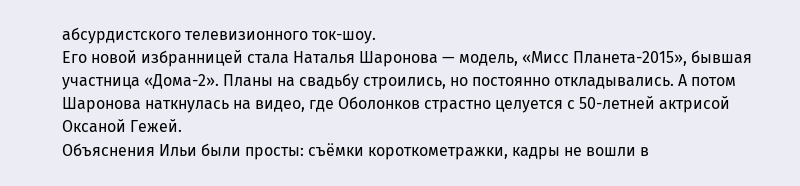абсурдистского телевизионного ток-шоу.
Его новой избранницей стала Наталья Шаронова — модель, «Мисс Планета-2015», бывшая участница «Дома-2». Планы на свадьбу строились, но постоянно откладывались. А потом Шаронова наткнулась на видео, где Оболонков страстно целуется с 50-летней актрисой Оксаной Гежей.
Объяснения Ильи были просты: съёмки короткометражки, кадры не вошли в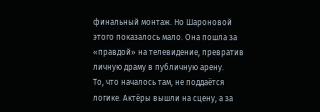финальный монтаж. Но Шароновой этого показалось мало. Она пошла за «правдой» на телевидение, превратив личную драму в публичную арену.
То, что началось там, не поддаётся логике. Актёры вышли на сцену, а за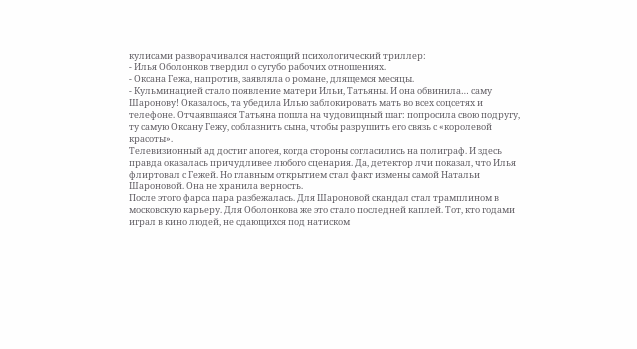кулисами разворачивался настоящий психологический триллер:
- Илья Оболонков твердил о сугубо рабочих отношениях.
- Оксана Гежа, напротив, заявляла о романе, длящемся месяцы.
- Кульминацией стало появление матери Ильи, Татьяны. И она обвинила… саму Шаронову! Оказалось, та убедила Илью заблокировать мать во всех соцсетях и телефоне. Отчаявшаяся Татьяна пошла на чудовищный шаг: попросила свою подругу, ту самую Оксану Гежу, соблазнить сына, чтобы разрушить его связь с «королевой красоты».
Телевизионный ад достиг апогея, когда стороны согласились на полиграф. И здесь правда оказалась причудливее любого сценария. Да, детектор лчи показал, что Илья флиртовал с Гежей. Но главным открытием стал факт измены самой Натальи Шароновой. Она не хранила верность.
После этого фарса пара разбежалась. Для Шароновой скандал стал трамплином в московскую карьеру. Для Оболонкова же это стало последней каплей. Тот, кто годами играл в кино людей, не сдающихся под натиском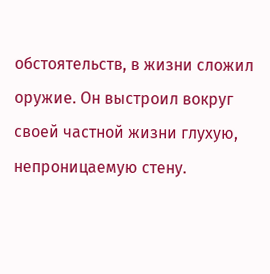обстоятельств, в жизни сложил оружие. Он выстроил вокруг своей частной жизни глухую, непроницаемую стену.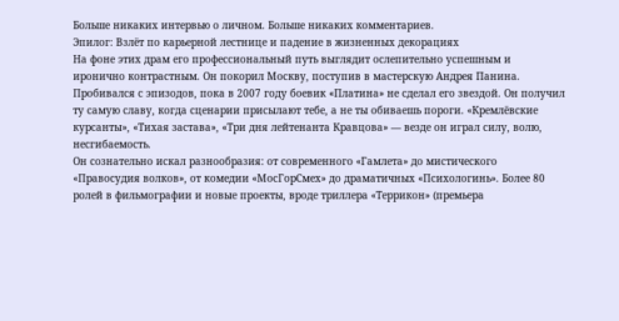Больше никаких интервью о личном. Больше никаких комментариев.
Эпилог: Взлёт по карьерной лестнице и падение в жизненных декорациях
На фоне этих драм его профессиональный путь выглядит ослепительно успешным и иронично контрастным. Он покорил Москву, поступив в мастерскую Андрея Панина. Пробивался с эпизодов, пока в 2007 году боевик «Платина» не сделал его звездой. Он получил ту самую славу, когда сценарии присылают тебе, а не ты обиваешь пороги. «Кремлёвские курсанты», «Тихая застава», «Три дня лейтенанта Кравцова» — везде он играл силу, волю, несгибаемость.
Он сознательно искал разнообразия: от современного «Гамлета» до мистического «Правосудия волков», от комедии «МосГорСмех» до драматичных «Психологинь». Более 80 ролей в фильмографии и новые проекты, вроде триллера «Террикон» (премьера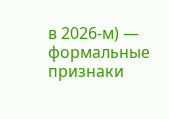в 2026-м) — формальные признаки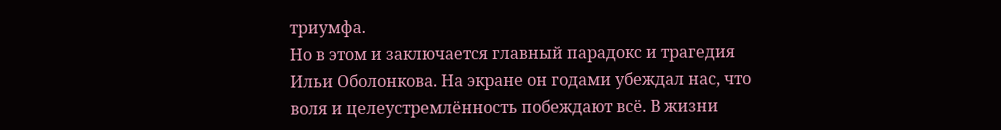триумфа.
Но в этом и заключается главный парадокс и трагедия Ильи Оболонкова. На экране он годами убеждал нас, что воля и целеустремлённость побеждают всё. В жизни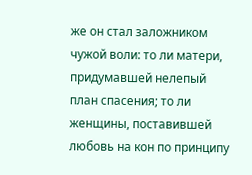же он стал заложником чужой воли: то ли матери, придумавшей нелепый план спасения; то ли женщины, поставившей любовь на кон по принципу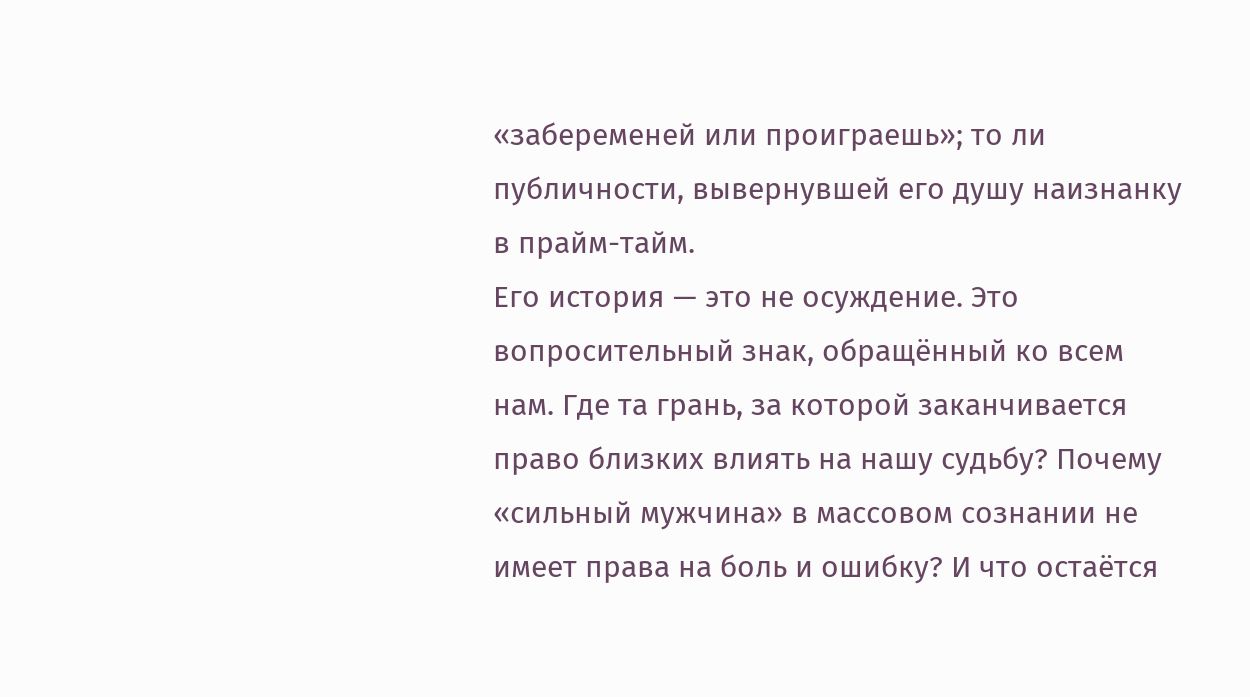«забеременей или проиграешь»; то ли публичности, вывернувшей его душу наизнанку в прайм-тайм.
Его история — это не осуждение. Это вопросительный знак, обращённый ко всем нам. Где та грань, за которой заканчивается право близких влиять на нашу судьбу? Почему «сильный мужчина» в массовом сознании не имеет права на боль и ошибку? И что остаётся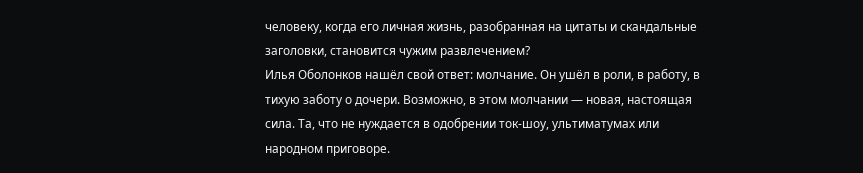человеку, когда его личная жизнь, разобранная на цитаты и скандальные заголовки, становится чужим развлечением?
Илья Оболонков нашёл свой ответ: молчание. Он ушёл в роли, в работу, в тихую заботу о дочери. Возможно, в этом молчании — новая, настоящая сила. Та, что не нуждается в одобрении ток-шоу, ультиматумах или народном приговоре.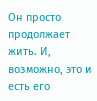Он просто продолжает жить. И, возможно, это и есть его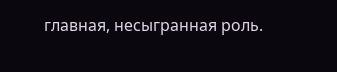главная, несыгранная роль.